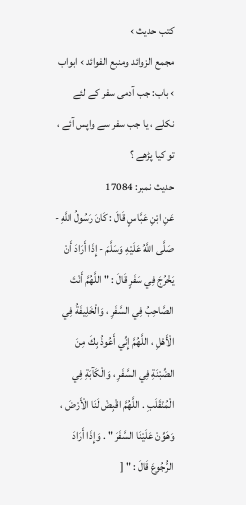کتب حدیث ›
مجمع الزوائد ومنبع الفوائد › ابواب
› باب: جب آدمی سفر کے لئے نکلے ، یا جب سفر سے واپس آئے ، تو کیا پڑھے ؟
حدیث نمبر: 17084
عَنِ ابْنِ عَبَّاسٍ قَالَ : كَانَ رَسُولُ اللَّهِ - صَلَّى اللَّهُ عَلَيْهِ وَسَلَّمَ - إِذَا أَرَادَ أَنْ يَخْرُجَ فِي سَفَرٍ قَالَ : " اللَّهُمَّ أَنْتَ الصَّاحِبُ فِي السَّفَرِ ، وَالْخَلِيفَةُ فِي الْأَهْلِ ، اللَّهُمَّ إِنِّي أَعُوذُ بِكَ مِنَ الضِّبْنَةِ فِي السَّفَرِ ، وَالْكَآبَةِ فِي الْمُنْقَلَبِ . اللَّهُمَّ اقْبِضْ لَنَا الْأَرْضَ ، وَهَوِّنْ عَلَيْنَا السَّفَرَ " . وَإِذَا أَرَادَ الرُّجُوعَ قَالَ : " [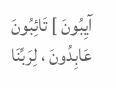آيِبُونَ ] تَائِبُونَ عَابِدُونَ ، لِرَبِّنَا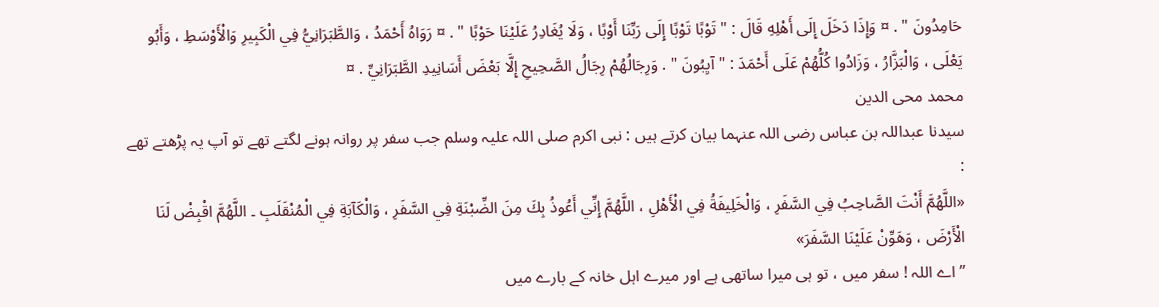حَامِدُونَ " . ¤ وَإِذَا دَخَلَ إِلَى أَهْلِهِ قَالَ : " تَوْبًا تَوْبًا إِلَى رَبِّنَا أَوْبًا ، وَلَا يُغَادِرُ عَلَيْنَا حَوْبًا " . ¤ رَوَاهُ أَحْمَدُ ، وَالطَّبَرَانِيُّ فِي الْكَبِيرِ وَالْأَوْسَطِ ، وَأَبُو يَعْلَى ، وَالْبَزَّارُ ، وَزَادُوا كُلُّهُمْ عَلَى أَحْمَدَ : " آيِبُونَ " . وَرِجَالُهُمْ رِجَالُ الصَّحِيحِ إِلَّا بَعْضَ أَسَانِيدِ الطَّبَرَانِيِّ . ¤
محمد محی الدین
سیدنا عبداللہ بن عباس رضی اللہ عنہما بیان کرتے ہیں : نبی اکرم صلی اللہ علیہ وسلم جب سفر پر روانہ ہونے لگتے تھے تو آپ یہ پڑھتے تھے :
«اللَّهُمَّ أَنْتَ الصَّاحِبُ فِي السَّفَرِ ، وَالْخَلِيفَةُ فِي الْأَهْلِ ، اللَّهُمَّ إِنِّي أَعُوذُ بِكَ مِنَ الضِّبْنَةِ فِي السَّفَرِ ، وَالْكَآبَةِ فِي الْمُنْقَلَبِ ۔ اللَّهُمَّ اقْبِضْ لَنَا الْأَرْضَ ، وَهَوِّنْ عَلَيْنَا السَّفَرَ»
” اے اللہ ! سفر میں ، تو ہی میرا ساتھی ہے اور میرے اہل خانہ کے بارے میں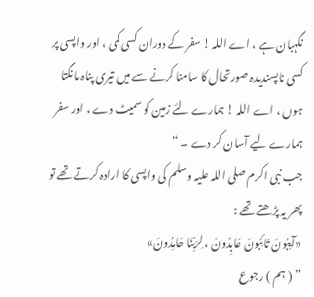نگہبان ہے ، اے اللہ ! سفر کے دوران کسی کمی ، اور واپسی پر کسی ناپسندیدہ صورتحال کا سامنا کرنے سے میں تیری پناہ مانگتا ہوں ، اے اللہ ! ہمارے لئے زمین کو سمیٹ دے ، اور سفر ہمارے لیے آسان کر دے ۔ “
جب نبی اکرم صلی اللہ علیہ وسلم کی واپسی کا ارادہ کرتے تھے تو پھر یہ پڑھتے تھے :
«آيِبُونَ تَائِبُونَ عَابِدُونَ ، لِرَبِّنَا حَامِدُونَ»
” ( ہم ) رجوع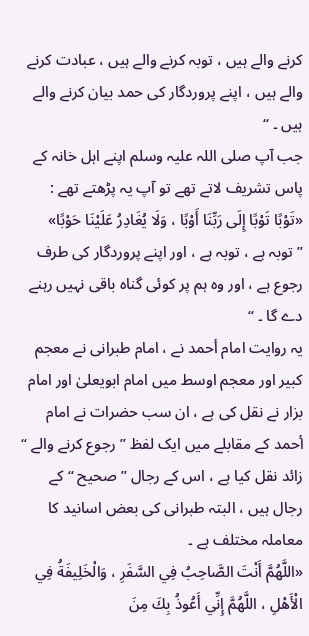کرنے والے ہیں ، توبہ کرنے والے ہیں ، عبادت کرنے والے ہیں ، اپنے پروردگار کی حمد بیان کرنے والے ہیں ۔ “
جب آپ صلی اللہ علیہ وسلم اپنے اہل خانہ کے پاس تشریف لاتے تھے تو آپ یہ پڑھتے تھے :
«تَوْبًا تَوْبًا إِلَى رَبِّنَا أَوْبًا ، وَلَا يُغَادِرُ عَلَيْنَا حَوْبًا»
” توبہ ہے ، توبہ ہے ، اور اپنے پروردگار کی طرف رجوع ہے ، اور وہ ہم پر کوئی گناہ باقی نہیں رہنے دے گا ۔ “
یہ روایت امام أحمد نے ، امام طبرانی نے معجم کبیر اور معجم اوسط میں امام ابویعلیٰ اور امام بزار نے نقل کی ہے ، ان سب حضرات نے امام أحمد کے مقابلے میں ایک لفظ ” رجوع کرنے والے “ زائد نقل کیا ہے ، اس کے رجال ” صحیح “ کے رجال ہیں ، البتہ طبرانی کی بعض اسانید کا معاملہ مختلف ہے ۔
«اللَّهُمَّ أَنْتَ الصَّاحِبُ فِي السَّفَرِ ، وَالْخَلِيفَةُ فِي الْأَهْلِ ، اللَّهُمَّ إِنِّي أَعُوذُ بِكَ مِنَ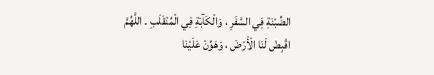الضِّبْنَةِ فِي السَّفَرِ ، وَالْكَآبَةِ فِي الْمُنْقَلَبِ ۔ اللَّهُمَّ اقْبِضْ لَنَا الْأَرْضَ ، وَهَوِّنْ عَلَيْنَا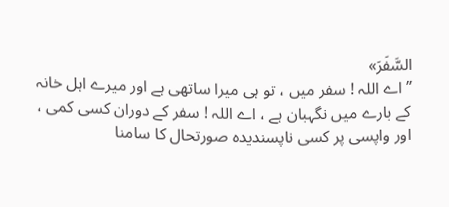السَّفَرَ»
” اے اللہ ! سفر میں ، تو ہی میرا ساتھی ہے اور میرے اہل خانہ کے بارے میں نگہبان ہے ، اے اللہ ! سفر کے دوران کسی کمی ، اور واپسی پر کسی ناپسندیدہ صورتحال کا سامنا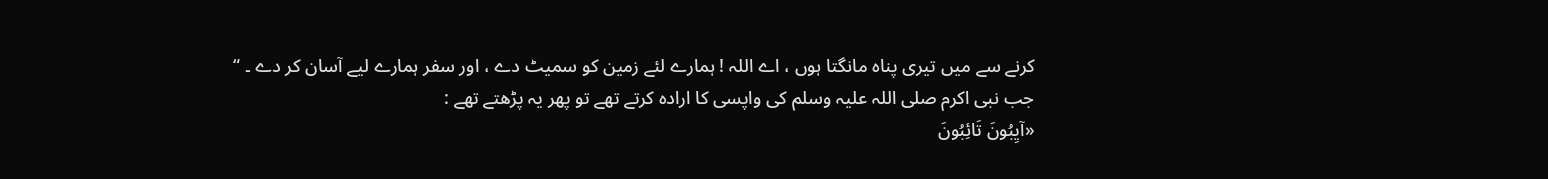کرنے سے میں تیری پناہ مانگتا ہوں ، اے اللہ ! ہمارے لئے زمین کو سمیٹ دے ، اور سفر ہمارے لیے آسان کر دے ۔ “
جب نبی اکرم صلی اللہ علیہ وسلم کی واپسی کا ارادہ کرتے تھے تو پھر یہ پڑھتے تھے :
«آيِبُونَ تَائِبُونَ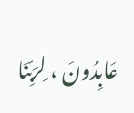عَابِدُونَ ، لِرَبِّنَا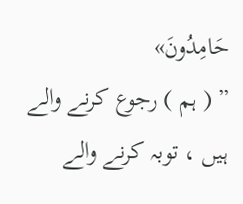حَامِدُونَ»
” ( ہم ) رجوع کرنے والے ہیں ، توبہ کرنے والے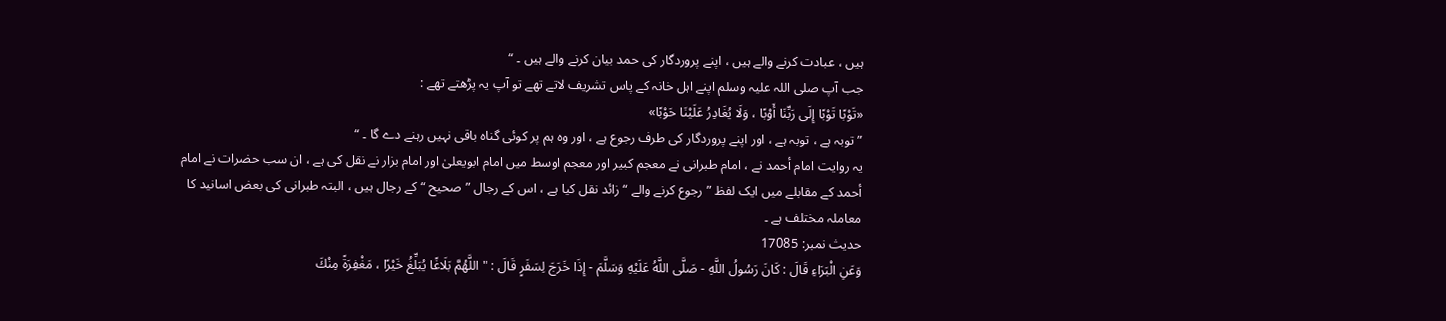ہیں ، عبادت کرنے والے ہیں ، اپنے پروردگار کی حمد بیان کرنے والے ہیں ۔ “
جب آپ صلی اللہ علیہ وسلم اپنے اہل خانہ کے پاس تشریف لاتے تھے تو آپ یہ پڑھتے تھے :
«تَوْبًا تَوْبًا إِلَى رَبِّنَا أَوْبًا ، وَلَا يُغَادِرُ عَلَيْنَا حَوْبًا»
” توبہ ہے ، توبہ ہے ، اور اپنے پروردگار کی طرف رجوع ہے ، اور وہ ہم پر کوئی گناہ باقی نہیں رہنے دے گا ۔ “
یہ روایت امام أحمد نے ، امام طبرانی نے معجم کبیر اور معجم اوسط میں امام ابویعلیٰ اور امام بزار نے نقل کی ہے ، ان سب حضرات نے امام أحمد کے مقابلے میں ایک لفظ ” رجوع کرنے والے “ زائد نقل کیا ہے ، اس کے رجال ” صحیح “ کے رجال ہیں ، البتہ طبرانی کی بعض اسانید کا معاملہ مختلف ہے ۔
حدیث نمبر: 17085
وَعَنِ الْبَرَاءِ قَالَ : كَانَ رَسُولُ اللَّهِ - صَلَّى اللَّهُ عَلَيْهِ وَسَلَّمَ - إِذَا خَرَجَ لِسَفَرٍ قَالَ : " اللَّهُمَّ بَلَاغًا يُبَلِّغُ خَيْرًا ، مَغْفِرَةً مِنْكَ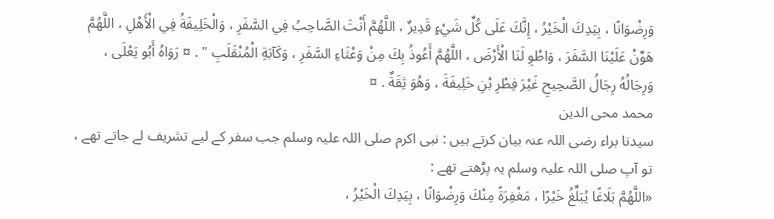وَرِضْوَانًا ، بِيَدِكَ الْخَيْرُ ، إِنَّكَ عَلَى كُلِّ شَيْءٍ قَدِيرٌ ، اللَّهُمَّ أَنْتَ الصَّاحِبُ فِي السَّفَرِ ، وَالْخَلِيفَةُ فِي الْأَهْلِ ، اللَّهُمَّ هَوِّنْ عَلَيْنَا السَّفَرَ ، وَاطْوِ لَنَا الْأَرْضَ ، اللَّهُمَّ أَعُوذُ بِكَ مِنْ وَعْثَاءِ السَّفَرِ ، وَكَآبَةِ الْمُنْقَلَبِ " . ¤ رَوَاهُ أَبُو يَعْلَى ، وَرِجَالُهُ رِجَالُ الصَّحِيحِ غَيْرَ فِطْرِ بْنِ خَلِيفَةَ ، وَهُوَ ثِقَةٌ . ¤
محمد محی الدین
سیدنا براء رضی اللہ عنہ بیان کرتے ہیں : نبی اکرم صلی اللہ علیہ وسلم جب سفر کے لیے تشریف لے جاتے تھے ، تو آپ صلی اللہ علیہ وسلم یہ پڑھتے تھے :
«اللَّهُمَّ بَلَاغًا يُبَلِّغُ خَيْرًا ، مَغْفِرَةً مِنْكَ وَرِضْوَانًا ، بِيَدِكَ الْخَيْرُ ،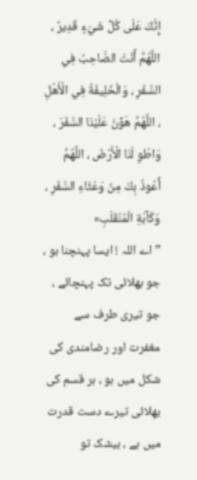إِنَّكَ عَلَى كُلِّ شَيْءٍ قَدِيرٌ ، اللَّهُمَّ أَنْتَ الصَّاحِبُ فِي السَّفَرِ ، وَالْخَلِيفَةُ فِي الْأَهْلِ ، اللَّهُمَّ هَوِّنْ عَلَيْنَا السَّفَرَ ، وَاطْوِ لَنَا الْأَرْضَ ، اللَّهُمَّ أَعُوذُ بِكَ مِنْ وَعْثَاءِ السَّفَرِ ، وَكَآبَةِ الْمُنْقَلَبِ»
” اے اللہ ! ایسا پہنچنا ہو ، جو بھلائی تک پہنچائے ، جو تیری طرف سے مغفرت اور رضامندی کی شکل میں ہو ، ہر قسم کی بھلائی تیرے دست قدرت میں ہے ، بیشک تو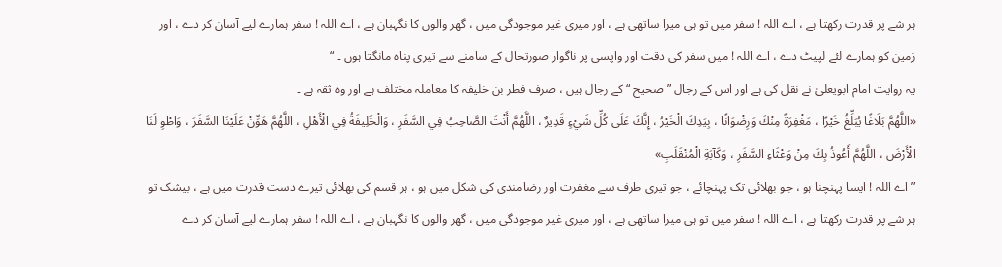ہر شے پر قدرت رکھتا ہے ، اے اللہ ! سفر میں تو ہی میرا ساتھی ہے ، اور میری غیر موجودگی میں ، گھر والوں کا نگہبان ہے ، اے اللہ ! سفر ہمارے لیے آسان کر دے ، اور زمین کو ہمارے لئے لپیٹ دے ، اے اللہ ! میں سفر کی دقت اور واپسی پر ناگوار صورتحال کے سامنے سے تیری پناہ مانگتا ہوں ۔ “
یہ روایت امام ابویعلیٰ نے نقل کی ہے اور اس کے رجال ” صحیح “ کے رجال ہیں ، صرف فطر بن خلیفہ کا معاملہ مختلف ہے اور وہ ثقہ ہے ۔
«اللَّهُمَّ بَلَاغًا يُبَلِّغُ خَيْرًا ، مَغْفِرَةً مِنْكَ وَرِضْوَانًا ، بِيَدِكَ الْخَيْرُ ، إِنَّكَ عَلَى كُلِّ شَيْءٍ قَدِيرٌ ، اللَّهُمَّ أَنْتَ الصَّاحِبُ فِي السَّفَرِ ، وَالْخَلِيفَةُ فِي الْأَهْلِ ، اللَّهُمَّ هَوِّنْ عَلَيْنَا السَّفَرَ ، وَاطْوِ لَنَا الْأَرْضَ ، اللَّهُمَّ أَعُوذُ بِكَ مِنْ وَعْثَاءِ السَّفَرِ ، وَكَآبَةِ الْمُنْقَلَبِ»
” اے اللہ ! ایسا پہنچنا ہو ، جو بھلائی تک پہنچائے ، جو تیری طرف سے مغفرت اور رضامندی کی شکل میں ہو ، ہر قسم کی بھلائی تیرے دست قدرت میں ہے ، بیشک تو ہر شے پر قدرت رکھتا ہے ، اے اللہ ! سفر میں تو ہی میرا ساتھی ہے ، اور میری غیر موجودگی میں ، گھر والوں کا نگہبان ہے ، اے اللہ ! سفر ہمارے لیے آسان کر دے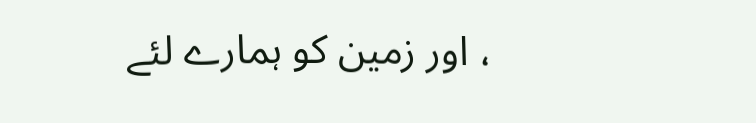، اور زمین کو ہمارے لئے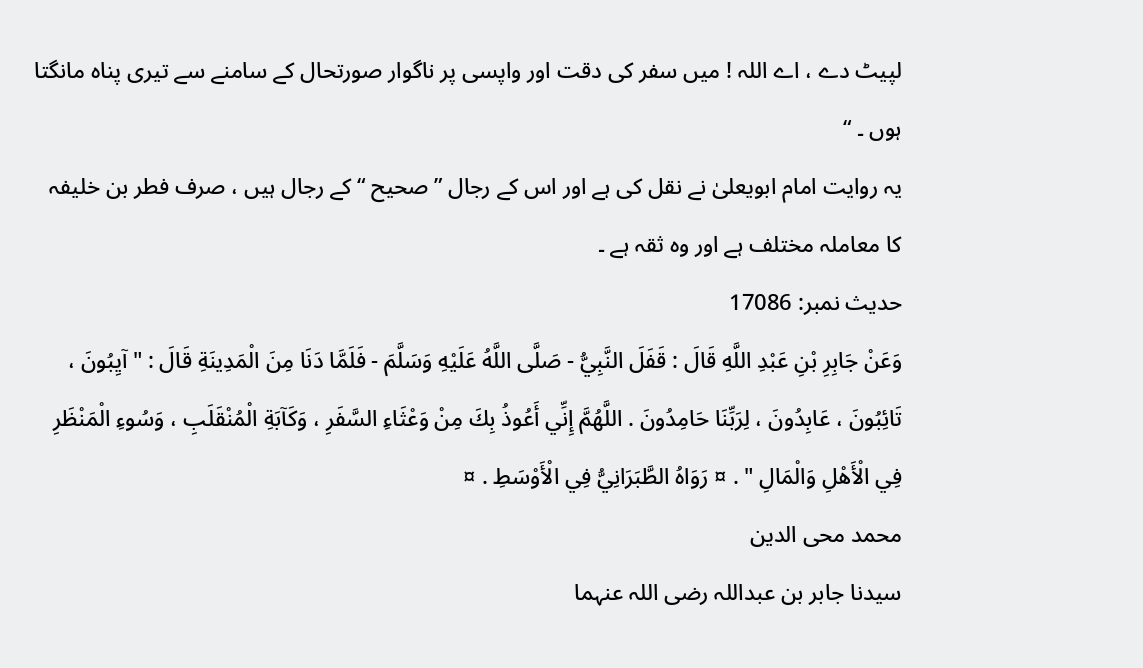لپیٹ دے ، اے اللہ ! میں سفر کی دقت اور واپسی پر ناگوار صورتحال کے سامنے سے تیری پناہ مانگتا ہوں ۔ “
یہ روایت امام ابویعلیٰ نے نقل کی ہے اور اس کے رجال ” صحیح “ کے رجال ہیں ، صرف فطر بن خلیفہ کا معاملہ مختلف ہے اور وہ ثقہ ہے ۔
حدیث نمبر: 17086
وَعَنْ جَابِرِ بْنِ عَبْدِ اللَّهِ قَالَ : قَفَلَ النَّبِيُّ - صَلَّى اللَّهُ عَلَيْهِ وَسَلَّمَ - فَلَمَّا دَنَا مِنَ الْمَدِينَةِ قَالَ : " آيِبُونَ ، تَائِبُونَ ، عَابِدُونَ ، لِرَبِّنَا حَامِدُونَ . اللَّهُمَّ إِنِّي أَعُوذُ بِكَ مِنْ وَعْثَاءِ السَّفَرِ ، وَكَآبَةِ الْمُنْقَلَبِ ، وَسُوءِ الْمَنْظَرِ فِي الْأَهْلِ وَالْمَالِ " . ¤ رَوَاهُ الطَّبَرَانِيُّ فِي الْأَوْسَطِ . ¤
محمد محی الدین
سیدنا جابر بن عبداللہ رضی اللہ عنہما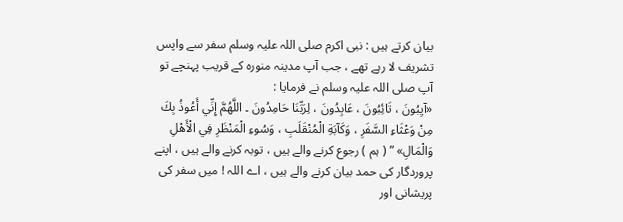بیان کرتے ہیں : نبی اکرم صلی اللہ علیہ وسلم سفر سے واپس تشریف لا رہے تھے ، جب آپ مدینہ منورہ کے قریب پہنچے تو آپ صلی اللہ علیہ وسلم نے فرمایا :
«آيِبُونَ ، تَائِبُونَ ، عَابِدُونَ ، لِرَبِّنَا حَامِدُونَ ۔ اللَّهُمَّ إِنِّي أَعُوذُ بِكَ مِنْ وَعْثَاءِ السَّفَرِ ، وَكَآبَةِ الْمُنْقَلَبِ ، وَسُوءِ الْمَنْظَرِ فِي الْأَهْلِ وَالْمَالِ» ” ( ہم ) رجوع کرنے والے ہیں ، توبہ کرنے والے ہیں ، اپنے پروردگار کی حمد بیان کرنے والے ہیں ، اے اللہ ! میں سفر کی پریشانی اور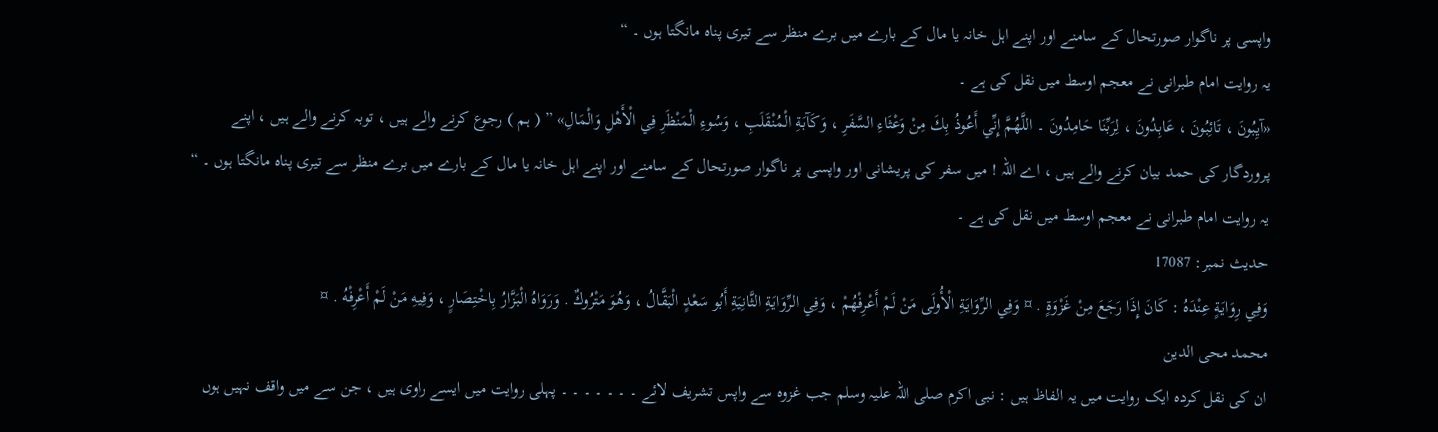واپسی پر ناگوار صورتحال کے سامنے اور اپنے اہل خانہ یا مال کے بارے میں برے منظر سے تیری پناہ مانگتا ہوں ۔ “
یہ روایت امام طبرانی نے معجم اوسط میں نقل کی ہے ۔
«آيِبُونَ ، تَائِبُونَ ، عَابِدُونَ ، لِرَبِّنَا حَامِدُونَ ۔ اللَّهُمَّ إِنِّي أَعُوذُ بِكَ مِنْ وَعْثَاءِ السَّفَرِ ، وَكَآبَةِ الْمُنْقَلَبِ ، وَسُوءِ الْمَنْظَرِ فِي الْأَهْلِ وَالْمَالِ» ” ( ہم ) رجوع کرنے والے ہیں ، توبہ کرنے والے ہیں ، اپنے پروردگار کی حمد بیان کرنے والے ہیں ، اے اللہ ! میں سفر کی پریشانی اور واپسی پر ناگوار صورتحال کے سامنے اور اپنے اہل خانہ یا مال کے بارے میں برے منظر سے تیری پناہ مانگتا ہوں ۔ “
یہ روایت امام طبرانی نے معجم اوسط میں نقل کی ہے ۔
حدیث نمبر: 17087
وَفِي رِوَايَةٍ عِنْدَهُ : كَانَ إِذَا رَجَعَ مِنْ غَزْوَةٍ . ¤ وَفِي الرِّوَايَةِ الْأُولَى مَنْ لَمْ أَعْرِفْهُمْ ، وَفِي الرِّوَايَةِ الثَّانِيَةِ أَبُو سَعْدٍ الْبَقَّالُ ، وَهُوَ مَتْرُوكٌ . وَرَوَاهُ الْبَزَّارُ بِاخْتِصَارٍ ، وَفِيهِ مَنْ لَمْ أَعْرِفْهُ . ¤
محمد محی الدین
ان کی نقل کردہ ایک روایت میں یہ الفاظ ہیں : نبی اکرم صلی اللہ علیہ وسلم جب غزوہ سے واپس تشریف لائے ۔ ۔ ۔ ۔ ۔ ۔ ۔ پہلی روایت میں ایسے راوی ہیں ، جن سے میں واقف نہیں ہوں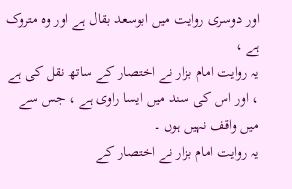اور دوسری روایت میں ابوسعد بقال ہے اور وہ متروک ہے ،
یہ روایت امام بزار نے اختصار کے ساتھ نقل کی ہے ، اور اس کی سند میں ایسا راوی ہے ، جس سے میں واقف نہیں ہوں ۔
یہ روایت امام بزار نے اختصار کے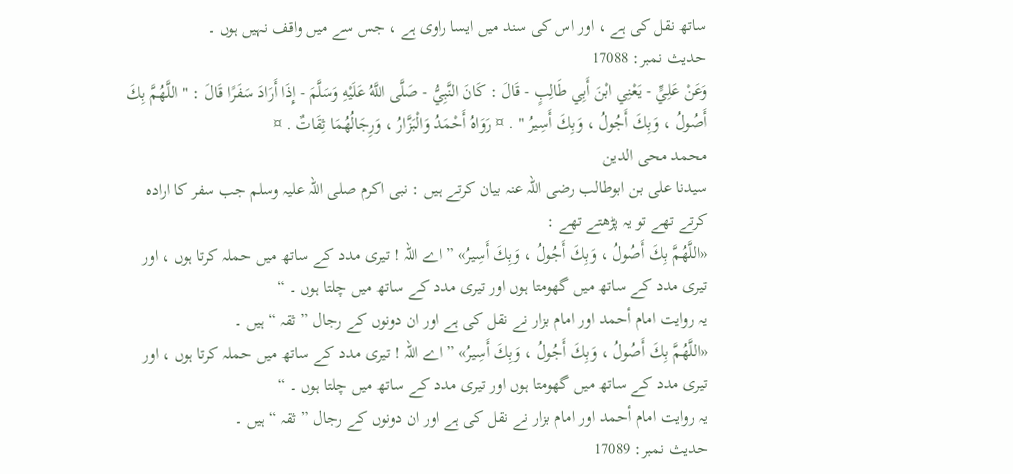ساتھ نقل کی ہے ، اور اس کی سند میں ایسا راوی ہے ، جس سے میں واقف نہیں ہوں ۔
حدیث نمبر: 17088
وَعَنْ عَلِيٍّ - يَعْنِي ابْنَ أَبِي طَالِبٍ - قَالَ : كَانَ النَّبِيُّ - صَلَّى اللَّهُ عَلَيْهِ وَسَلَّمَ - إِذَا أَرَادَ سَفَرًا قَالَ : " اللَّهُمَّ بِكَ أَصُولُ ، وَبِكَ أَجُولُ ، وَبِكَ أَسِيرُ " . ¤ رَوَاهُ أَحْمَدُ وَالْبَزَّارُ ، وَرِجَالُهُمَا ثِقَاتٌ . ¤
محمد محی الدین
سیدنا علی بن ابوطالب رضی اللہ عنہ بیان کرتے ہیں : نبی اکرم صلی اللہ علیہ وسلم جب سفر کا ارادہ کرتے تھے تو یہ پڑھتے تھے :
«اللَّهُمَّ بِكَ أَصُولُ ، وَبِكَ أَجُولُ ، وَبِكَ أَسِيرُ» ” اے اللہ ! تیری مدد کے ساتھ میں حملہ کرتا ہوں ، اور تیری مدد کے ساتھ میں گھومتا ہوں اور تیری مدد کے ساتھ میں چلتا ہوں ۔ “
یہ روایت امام أحمد اور امام بزار نے نقل کی ہے اور ان دونوں کے رجال ” ثقہ “ ہیں ۔
«اللَّهُمَّ بِكَ أَصُولُ ، وَبِكَ أَجُولُ ، وَبِكَ أَسِيرُ» ” اے اللہ ! تیری مدد کے ساتھ میں حملہ کرتا ہوں ، اور تیری مدد کے ساتھ میں گھومتا ہوں اور تیری مدد کے ساتھ میں چلتا ہوں ۔ “
یہ روایت امام أحمد اور امام بزار نے نقل کی ہے اور ان دونوں کے رجال ” ثقہ “ ہیں ۔
حدیث نمبر: 17089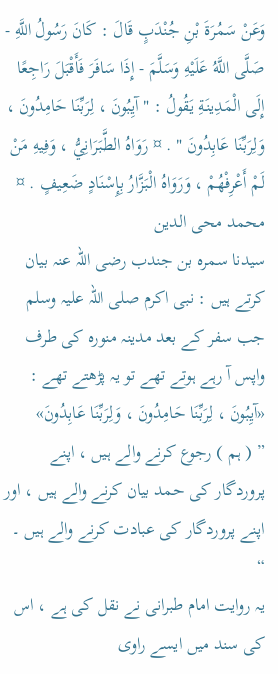وَعَنْ سَمُرَةَ بْنِ جُنْدَبٍ قَالَ : كَانَ رَسُولُ اللَّهِ - صَلَّى اللَّهُ عَلَيْهِ وَسَلَّمَ - إِذَا سَافَرَ فَأَقْبَلَ رَاجِعًا إِلَى الْمَدِينَةِ يَقُولُ : " آيِبُونَ ، لِرَبِّنَا حَامِدُونَ ، وَلِرَبِّنَا عَابِدُونَ " . ¤ رَوَاهُ الطَّبَرَانِيُّ ، وَفِيهِ مَنْ لَمْ أَعْرِفْهُمْ ، وَرَوَاهُ الْبَزَّارُ بِإِسْنَادٍ ضَعِيفٍ . ¤
محمد محی الدین
سیدنا سمرہ بن جندب رضی اللہ عنہ بیان کرتے ہیں : نبی اکرم صلی اللہ علیہ وسلم جب سفر کے بعد مدینہ منورہ کی طرف واپس آ رہے ہوتے تھے تو یہ پڑھتے تھے :
«آيِبُونَ ، لِرَبِّنَا حَامِدُونَ ، وَلِرَبِّنَا عَابِدُونَ»
” ( ہم ) رجوع کرنے والے ہیں ، اپنے پروردگار کی حمد بیان کرنے والے ہیں ، اور اپنے پروردگار کی عبادت کرنے والے ہیں ۔ “
یہ روایت امام طبرانی نے نقل کی ہے ، اس کی سند میں ایسے راوی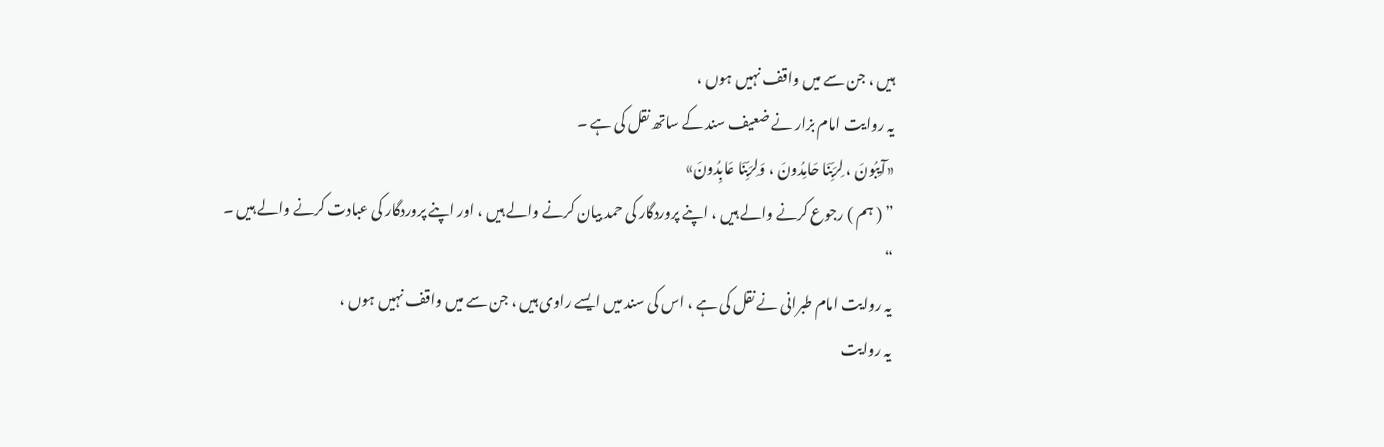ہیں ، جن سے میں واقف نہیں ہوں ،
یہ روایت امام بزار نے ضعیف سند کے ساتھ نقل کی ہے ۔
«آيِبُونَ ، لِرَبِّنَا حَامِدُونَ ، وَلِرَبِّنَا عَابِدُونَ»
” ( ہم ) رجوع کرنے والے ہیں ، اپنے پروردگار کی حمد بیان کرنے والے ہیں ، اور اپنے پروردگار کی عبادت کرنے والے ہیں ۔ “
یہ روایت امام طبرانی نے نقل کی ہے ، اس کی سند میں ایسے راوی ہیں ، جن سے میں واقف نہیں ہوں ،
یہ روایت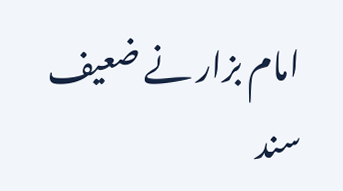امام بزار نے ضعیف سند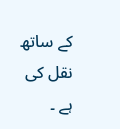کے ساتھ نقل کی ہے ۔